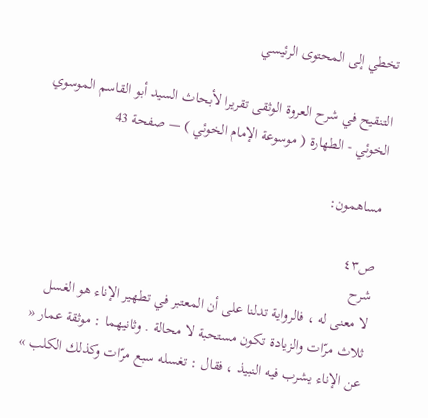تخطي إلى المحتوى الرئيسي

التنقيح في شرح العروة الوثقى تقريرا لأبحاث السيد أبو القاسم الموسوي الخوئي - الطهارة ( موسوعة الإمام الخوئي ) — صفحة 43

مساهمون:

ص٤٣
شرح
لا معنى له ، فالرواية تدلنا على أن المعتبر في تطهير الإناء هو الغسل ثلاث مرّات والزيادة تكون مستحبة لا محالة . وثانيهما : موثقة عمار « عن الإناء يشرب فيه النبيذ ، فقال : تغسله سبع مرّات وكذلك الكلب »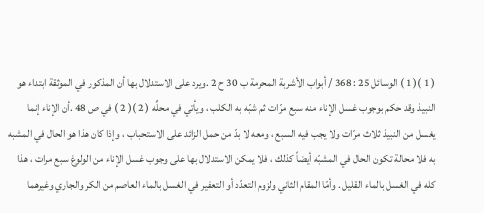( 1 )( 1 ) الوسائل 25 : 368 / أبواب الأشربة المحرمة ب 30 ح 2 .ويرد على الاستدلال بها أن المذكور في الموثقة ابتداء هو النبيذ وقد حكم بوجوب غسل الإناء منه سبع مرّات ثم شبّه به الكلب ، ويأتي في محلِّه ( 2 )( 2 ) في ص 48 .أن الإناء إنما يغسل من النبيذ ثلاث مرّات ولا يجب فيه السبع ، ومعه لا بدّ من حمل الزائد على الاستحباب ، وإذا كان هذا هو الحال في المشبه به فلا محالة تكون الحال في المشبّه أيضاً كذلك ، فلا يمكن الاستدلال بها على وجوب غسل الإناء من الولوغ سبع مرات ، هذا كله في الغسل بالماء القليل . وأمّا المقام الثاني ولزوم التعدّد أو التعفير في الغسل بالماء العاصم من الكر والجاري وغيرهما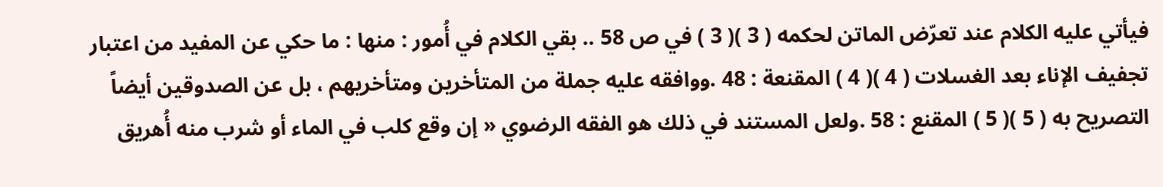فيأتي عليه الكلام عند تعرّض الماتن لحكمه ( 3 )( 3 ) في ص 58 .. بقي الكلام في أُمور : منها : ما حكي عن المفيد من اعتبار تجفيف الإناء بعد الغسلات ( 4 )( 4 ) المقنعة : 48 .ووافقه عليه جملة من المتأخرين ومتأخريهم ، بل عن الصدوقين أيضاً التصريح به ( 5 )( 5 ) المقنع : 58 .ولعل المستند في ذلك هو الفقه الرضوي « إن وقع كلب في الماء أو شرب منه أُهريق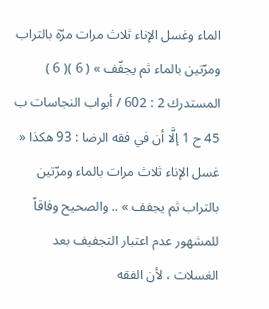الماء وغسل الإناء ثلاث مرات مرّة بالتراب ومرّتين بالماء ثم يجفّف » ( 6 )( 6 ) المستدرك 2 : 602 / أبواب النجاسات ب 45 ح 1 إلَّا أن في فقه الرضا : 93 هكذا « غسل الإناء ثلاث مرات بالماء ومرّتين بالتراب ثم يجفف » .. والصحيح وفاقاً للمشهور عدم اعتبار التجفيف بعد الغسلات ، لأن الفقه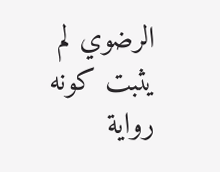الرضوي لم يثبت كونه رواية